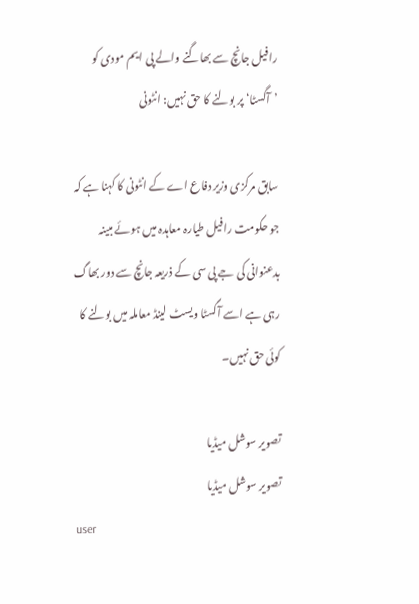رافیل جانچ سے بھاگنے والے پی ایم مودی کو ’آگسٹا‘ پر بولنے کا حق نہیں: انٹونی

سابق مرکزی وزیر دفاع اے کے انٹونی کا کہنا ہے کہ جو حکومت رافیل طیارہ معاہدہ میں ہوئے مبینہ بدعنوانی کی جے پی سی کے ذریعہ جانچ سے دور بھاگ رہی ہے اسے آگسٹا ویسٹ لینڈ معاملہ میں بولنے کا کوئی حق نہیں۔

تصویر سوشل میڈیا
تصویر سوشل میڈیا
user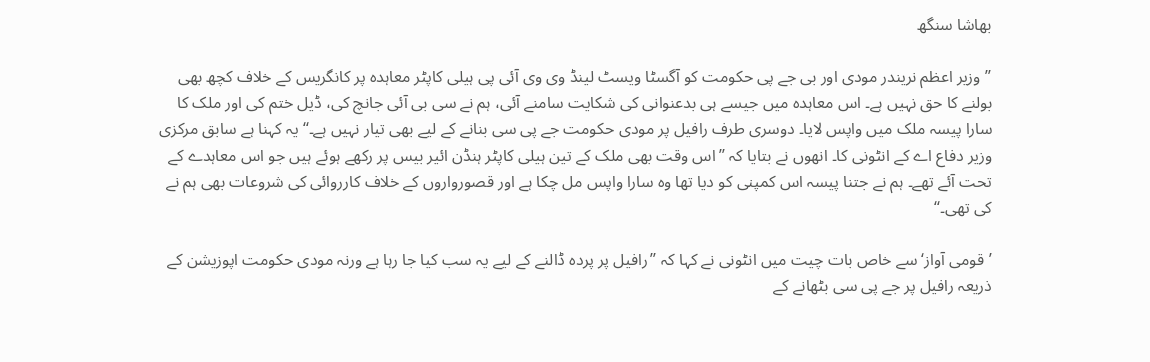بھاشا سنگھ

’’وزیر اعظم نریندر مودی اور بی جے پی حکومت کو آگسٹا ویسٹ لینڈ وی وی آئی پی ہیلی کاپٹر معاہدہ پر کانگریس کے خلاف کچھ بھی بولنے کا حق نہیں ہے۔ اس معاہدہ میں جیسے ہی بدعنوانی کی شکایت سامنے آئی، ہم نے سی بی آئی جانچ کی، ڈیل ختم کی اور ملک کا سارا پیسہ ملک میں واپس لایا۔ دوسری طرف رافیل پر مودی حکومت جے پی سی بنانے کے لیے بھی تیار نہیں ہے۔‘‘ یہ کہنا ہے سابق مرکزی وزیر دفاع اے کے انٹونی کا۔ انھوں نے بتایا کہ ’’اس وقت بھی ملک کے تین ہیلی کاپٹر ہنڈن ائیر بیس پر رکھے ہوئے ہیں جو اس معاہدے کے تحت آئے تھے۔ ہم نے جتنا پیسہ اس کمپنی کو دیا تھا وہ سارا واپس مل چکا ہے اور قصورواروں کے خلاف کارروائی کی شروعات بھی ہم نے کی تھی۔‘‘

’قومی آواز‘ سے خاص بات چیت میں انٹونی نے کہا کہ ’’رافیل پر پردہ ڈالنے کے لیے یہ سب کیا جا رہا ہے ورنہ مودی حکومت اپوزیشن کے ذریعہ رافیل پر جے پی سی بٹھانے کے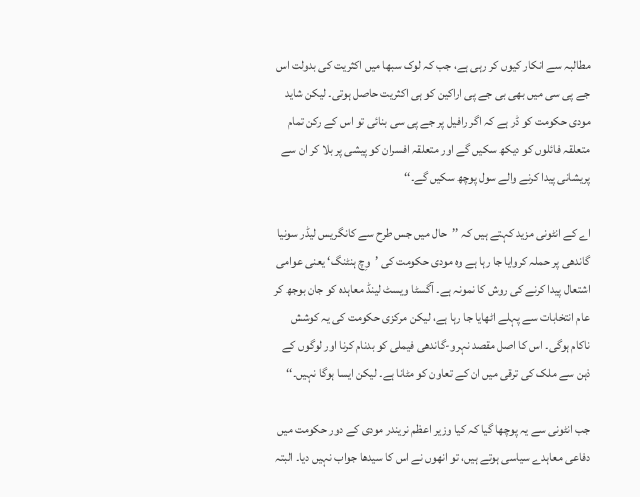مطالبہ سے انکار کیوں کر رہی ہے، جب کہ لوک سبھا میں اکثریت کی بدولت اس جے پی سی میں بھی بی جے پی اراکین کو ہی اکثریت حاصل ہوتی۔ لیکن شاید مودی حکومت کو ڈر ہے کہ اگر رافیل پر جے پی سی بنائی تو اس کے رکن تمام متعلقہ فائلوں کو دیکھ سکیں گے اور متعلقہ افسران کو پیشی پر بلا کر ان سے پریشانی پیدا کرنے والے سول پوچھ سکیں گے۔‘‘

اے کے انٹونی مزید کہتے ہیں کہ ’’حال میں جس طرح سے کانگریس لیڈر سونیا گاندھی پر حملہ کروایا جا رہا ہے وہ مودی حکومت کی ’وِچ ہنٹنگ‘ یعنی عوامی اشتعال پیدا کرنے کی روش کا نمونہ ہے۔ آگسٹا ویسٹ لینڈ معاہدہ کو جان بوجھ کر عام انتخابات سے پہلے اٹھایا جا رہا ہے، لیکن مرکزی حکومت کی یہ کوشش ناکام ہوگی۔ اس کا اصل مقصد نہرو-گاندھی فیملی کو بدنام کرنا اور لوگوں کے ذہن سے ملک کی ترقی میں ان کے تعاون کو مٹانا ہے۔ لیکن ایسا ہوگا نہیں۔‘‘

جب انٹونی سے یہ پوچھا گیا کہ کیا وزیر اعظم نریندر مودی کے دور حکومت میں دفاعی معاہدے سیاسی ہوتے ہیں، تو انھوں نے اس کا سیدھا جواب نہیں دیا۔ البتہ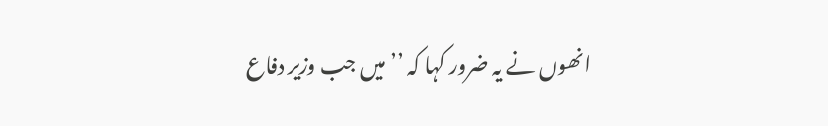انھوں نے یہ ضرور کہا کہ ’’میں جب وزیر دفاع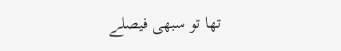تھا تو سبھی فیصلے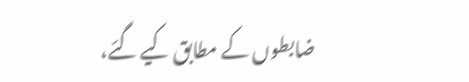ضابطوں کے مطابق کیے گئے،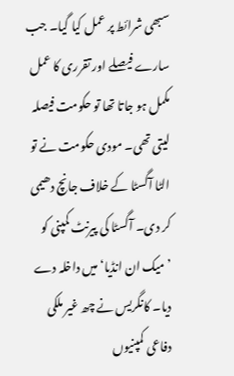سبھی شرائط پر عمل کیا گیا۔ جب سارے فیصلے اور تقرری کا عمل مکمل ہو جاتا تھا تو حکومت فیصلہ لیتی تھی۔ مودی حکومت نے تو الٹا آگسٹا کے خلاف جانچ دھیمی کر دی۔ آگسٹا کی پیرنٹ کمپنی کو ’میک ان انڈیا‘ میں داخلہ دے دیا۔ کانگریس نے چھ غیر ملکی دفاعی کمپنیوں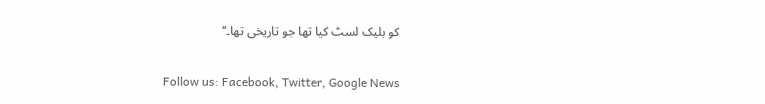کو بلیک لسٹ کیا تھا جو تاریخی تھا۔‘‘

Follow us: Facebook, Twitter, Google News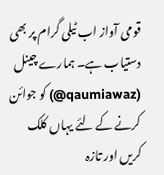قومی آواز اب ٹیلی گرام پر بھی دستیاب ہے۔ ہمارے چینل (qaumiawaz@) کو جوائن کرنے کے لئے یہاں کلک کریں اور تازہ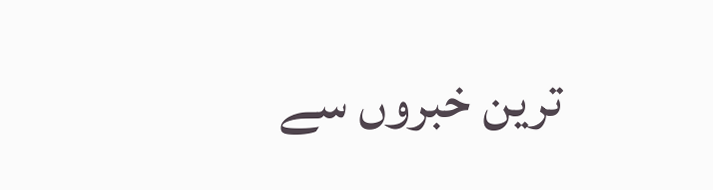ترین خبروں سے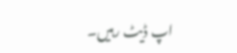اپ ڈیٹ رہیں۔